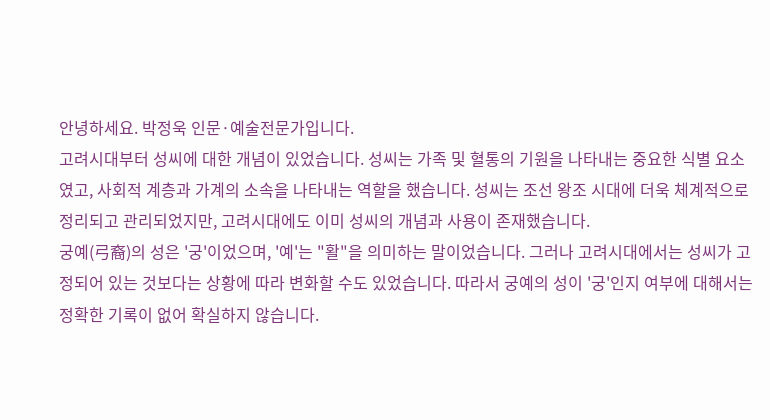안녕하세요. 박정욱 인문·예술전문가입니다.
고려시대부터 성씨에 대한 개념이 있었습니다. 성씨는 가족 및 혈통의 기원을 나타내는 중요한 식별 요소였고, 사회적 계층과 가계의 소속을 나타내는 역할을 했습니다. 성씨는 조선 왕조 시대에 더욱 체계적으로 정리되고 관리되었지만, 고려시대에도 이미 성씨의 개념과 사용이 존재했습니다.
궁예(弓裔)의 성은 '궁'이었으며, '예'는 "활"을 의미하는 말이었습니다. 그러나 고려시대에서는 성씨가 고정되어 있는 것보다는 상황에 따라 변화할 수도 있었습니다. 따라서 궁예의 성이 '궁'인지 여부에 대해서는 정확한 기록이 없어 확실하지 않습니다.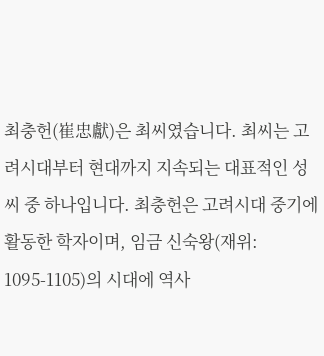최충헌(崔忠獻)은 최씨였습니다. 최씨는 고려시대부터 현대까지 지속되는 대표적인 성씨 중 하나입니다. 최충헌은 고려시대 중기에 활동한 학자이며, 임금 신숙왕(재위: 1095-1105)의 시대에 역사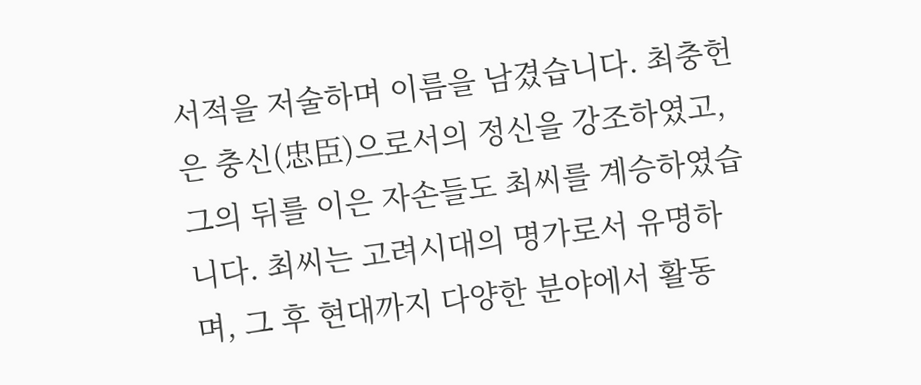서적을 저술하며 이름을 남겼습니다. 최충헌은 충신(忠臣)으로서의 정신을 강조하였고, 그의 뒤를 이은 자손들도 최씨를 계승하였습니다. 최씨는 고려시대의 명가로서 유명하며, 그 후 현대까지 다양한 분야에서 활동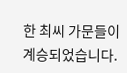한 최씨 가문들이 계승되었습니다.